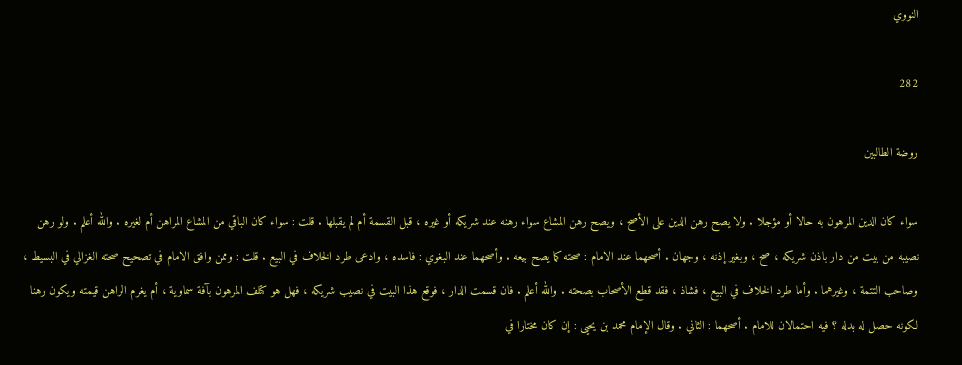النووي

282

روضة الطالبين

سواء كان الدين المرهون به حالا أو مؤجلا . ولا يصح رهن الدين على الأصح ، ويصح رهن المشاع سواء رهنه عند شريكه أو غيره ، قبل القسمة أم لم يقبلها . قلت : سواء كان الباقي من المشاع المراهن أم لغيره . والله أعلم . ولو رهن نصيبه من بيت من دار باذن شريكه ، صح ، وبغير إذنه ، وجهان . أصحهما عند الامام : صحته كما يصح بيعه . وأصحهما عند البغوي : فاسده ، وادعى طرد الخلاف في البيع . قلت : وممن وافق الامام في تصحيح صحته الغزالي في البسيط ، وصاحب التتمة ، وغيرهما . وأما طرد الخلاف في البيع ، فشاذ ، فقد قطع الأصحاب بصحته . والله أعلم . فان قسمت الدار ، فوقع هذا البيت في نصيب شريكه ، فهل هو كتلف المرهون بآفة سماوية ، أم يغرم الراهن قيمته ويكون رهنا لكونه حصل له بدله ؟ فيه احتمالان للامام . أصحهما : الثاني . وقال الإمام محمد بن يحيى : إن كان مختارا في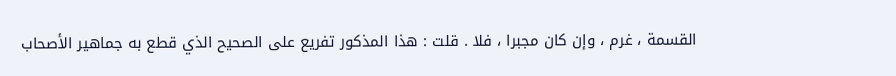القسمة ، غرم ، وإن كان مجبرا ، فلا . قلت : هذا المذكور تفريع على الصحيح الذي قطع به جماهير الأصحاب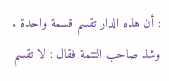: أن هذه الدار تقسم قسمة واحدة . وشذ صاحب التتمة فقال : لا تقسم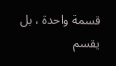قسمة واحدة ، بل يقسم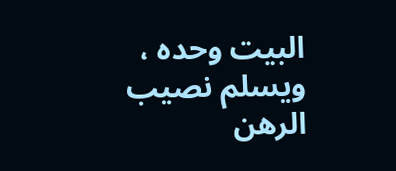البيت وحده ، ويسلم نصيب الرهن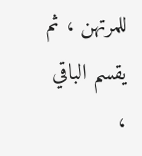للمرتهن ، ثم يقسم الباقي ،